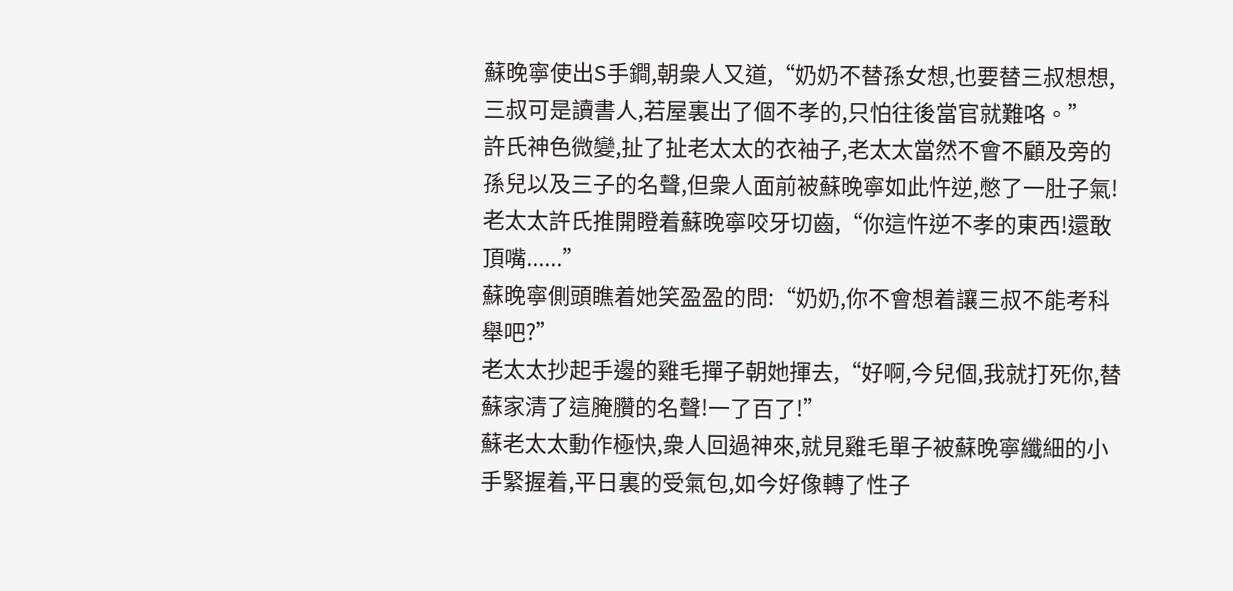蘇晚寧使出S手鐧,朝衆人又道,“奶奶不替孫女想,也要替三叔想想,三叔可是讀書人,若屋裏出了個不孝的,只怕往後當官就難咯。”
許氏神色微變,扯了扯老太太的衣袖子,老太太當然不會不顧及旁的孫兒以及三子的名聲,但衆人面前被蘇晚寧如此忤逆,憋了一肚子氣!
老太太許氏推開瞪着蘇晚寧咬牙切齒,“你這忤逆不孝的東西!還敢頂嘴......”
蘇晚寧側頭瞧着她笑盈盈的問:“奶奶,你不會想着讓三叔不能考科舉吧?”
老太太抄起手邊的雞毛撣子朝她揮去,“好啊,今兒個,我就打死你,替蘇家清了這腌臢的名聲!一了百了!”
蘇老太太動作極快,衆人回過神來,就見雞毛單子被蘇晚寧纖細的小手緊握着,平日裏的受氣包,如今好像轉了性子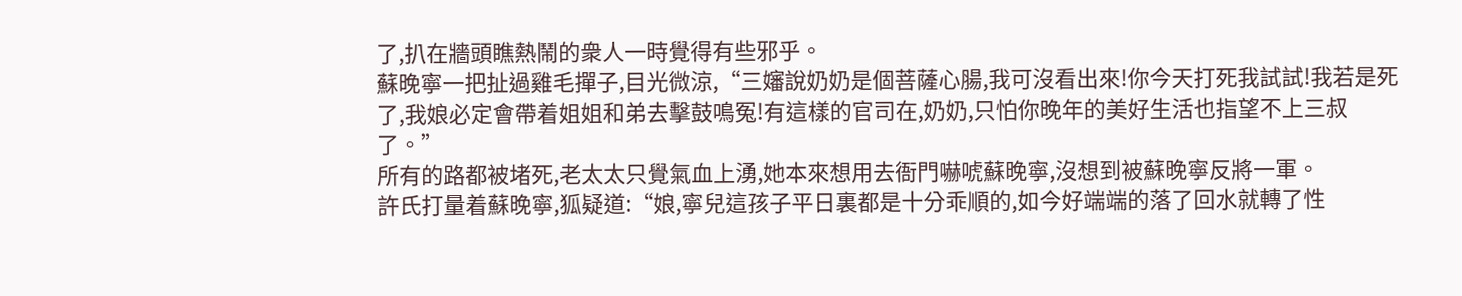了,扒在牆頭瞧熱鬧的衆人一時覺得有些邪乎。
蘇晚寧一把扯過雞毛撣子,目光微涼,“三嬸說奶奶是個菩薩心腸,我可沒看出來!你今天打死我試試!我若是死了,我娘必定會帶着姐姐和弟去擊鼓鳴冤!有這樣的官司在,奶奶,只怕你晚年的美好生活也指望不上三叔了。”
所有的路都被堵死,老太太只覺氣血上湧,她本來想用去衙門嚇唬蘇晚寧,沒想到被蘇晚寧反將一軍。
許氏打量着蘇晚寧,狐疑道:“娘,寧兒這孩子平日裏都是十分乖順的,如今好端端的落了回水就轉了性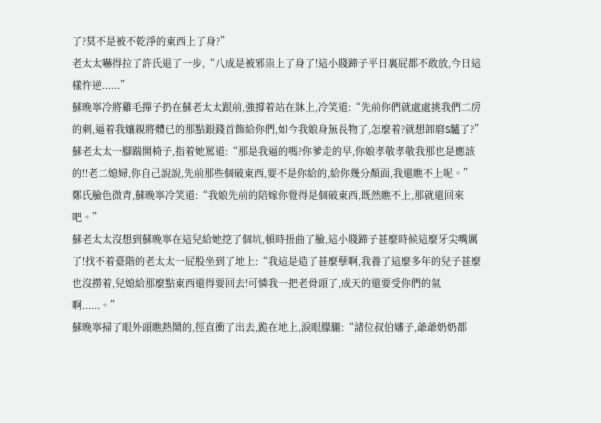了?莫不是被不乾淨的東西上了身?”
老太太嚇得拉了許氏退了一步,“八成是被邪祟上了身了!這小賤蹄子平日裏屁都不敢放,今日這樣忤逆......”
蘇晚寧冷將雞毛撣子扔在蘇老太太跟前,強撐着站在牀上,冷笑道:“先前你們就處處挑我們二房的刺,逼着我孃親將體已的那點銀錢首飾給你們,如今我娘身無長物了,怎麼着?就想卸磨S驢了?”
蘇老太太一腳踹開椅子,指着她罵道:“那是我逼的嗎?你爹走的早,你娘孝敬孝敬我那也是應該的!!老二媳婦,你自己說說,先前那些個破東西,要不是你給的,給你幾分顏面,我還瞧不上呢。”
鄭氏臉色微青,蘇晚寧冷笑道:“我娘先前的陪嫁你覺得是個破東西,既然瞧不上,那就還回來吧。”
蘇老太太沒想到蘇晚寧在這兒給她挖了個坑,頓時扭曲了臉,這小賤蹄子甚麼時候這麼牙尖嘴厲了!找不着臺階的老太太一屁股坐到了地上:“我這是造了甚麼孽啊,我養了這麼多年的兒子甚麼也沒撈着,兒媳給那麼點東西還得要回去!可憐我一把老骨頭了,成天的還要受你們的氣啊......。”
蘇晚寧掃了眼外頭瞧熱鬧的,徑直衝了出去,跪在地上,淚眼朦朧:“諸位叔伯嬸子,爺爺奶奶都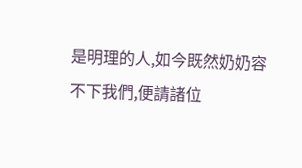是明理的人,如今既然奶奶容不下我們,便請諸位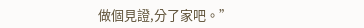做個見證,分了家吧。”